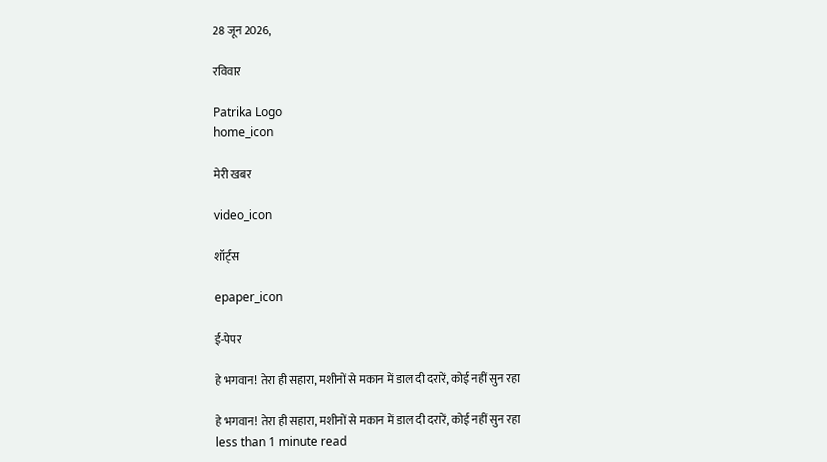28 जून 2026,

रविवार

Patrika Logo
home_icon

मेरी खबर

video_icon

शॉर्ट्स

epaper_icon

ई-पेपर

हे भगवान! तेरा ही सहारा, मशीनों से मकान में डाल दी दरारें, कोई नहीं सुन रहा

हे भगवान! तेरा ही सहारा, मशीनों से मकान में डाल दी दरारें, कोई नहीं सुन रहा
less than 1 minute read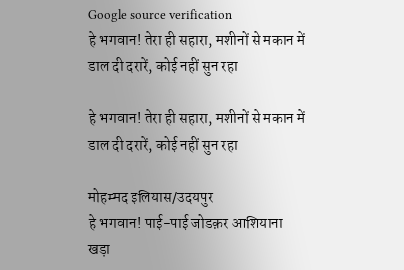Google source verification
हे भगवान! तेरा ही सहारा, मशीनों से मकान में डाल दी दरारें, कोई नहीं सुन रहा

हे भगवान! तेरा ही सहारा, मशीनों से मकान में डाल दी दरारें, कोई नहीं सुन रहा

मोहम्मद इलियास/उदयपुर
हे भगवान! पाई-पाई जोडक़र आशियाना खड़ा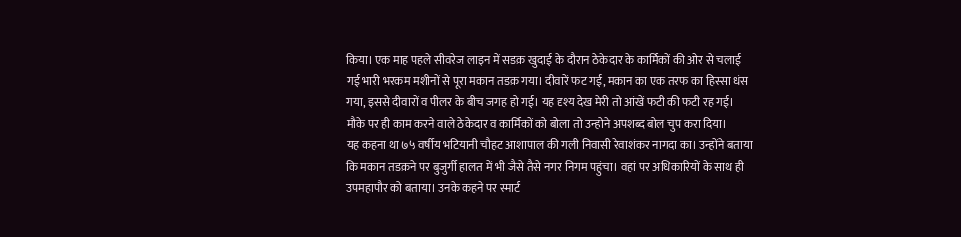किया। एक माह पहले सीवरेज लाइन में सडक़ खुदाई के दौरान ठेकेदार के कार्मिकों की ओर से चलाई गई भारी भरकम मशीनों से पूरा मकान तडक़ गया। दीवारें फट गई, मकान का एक तरफ का हिस्सा धंस गया, इससे दीवारों व पीलर के बीच जगह हो गई। यह दृश्य देख मेरी तो आंखें फटी की फटी रह गई। मौके पर ही काम करने वाले ठेकेदार व कार्मिकों को बोला तो उन्होने अपशब्द बोल चुप करा दिया।
यह कहना था ७५ वर्षीय भटियानी चौहट आशापाल की गली निवासी रेवाशंकर नागदा का। उन्होंने बताया कि मकान तडक़ने पर बुजुर्गी हालत में भी जैसे तैसे नगर निगम पहुंचा। वहां पर अधिकारियों के साथ ही उपमहापौर को बताया। उनके कहने पर स्मार्ट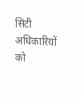सिटी अधिकारियों को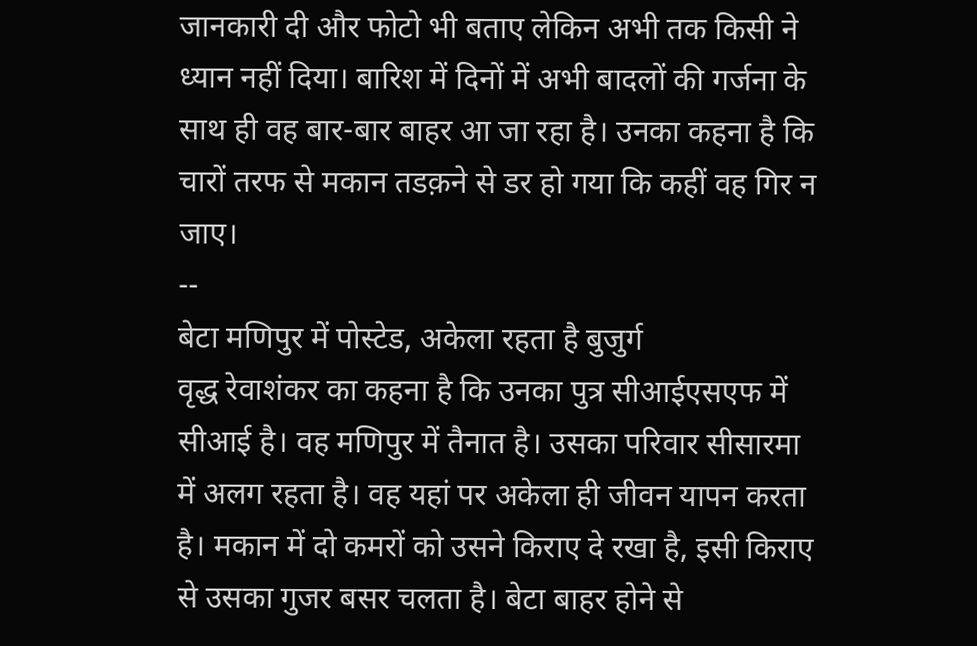जानकारी दी और फोटो भी बताए लेकिन अभी तक किसी ने ध्यान नहीं दिया। बारिश में दिनों में अभी बादलों की गर्जना के साथ ही वह बार-बार बाहर आ जा रहा है। उनका कहना है कि चारों तरफ से मकान तडक़ने से डर हो गया कि कहीं वह गिर न जाए।
--
बेटा मणिपुर में पोस्टेड, अकेला रहता है बुजुर्ग
वृद्ध रेवाशंकर का कहना है कि उनका पुत्र सीआईएसएफ में सीआई है। वह मणिपुर में तैनात है। उसका परिवार सीसारमा में अलग रहता है। वह यहां पर अकेला ही जीवन यापन करता है। मकान में दो कमरों को उसने किराए दे रखा है, इसी किराए से उसका गुजर बसर चलता है। बेटा बाहर होने से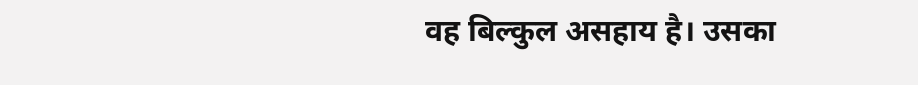वह बिल्कुल असहाय है। उसका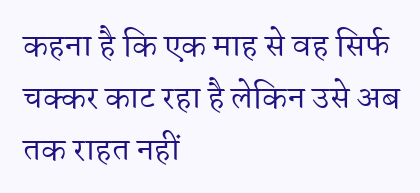कहना है कि एक माह से वह सिर्फ चक्कर काट रहा है लेकिन उसे अब तक राहत नहीं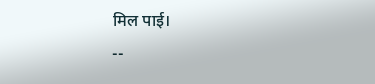मिल पाई।
--